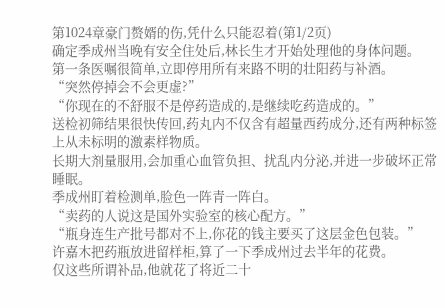第1024章豪门赘婿的伤,凭什么只能忍着(第1/2页)
确定季成州当晚有安全住处后,林长生才开始处理他的身体问题。
第一条医嘱很简单,立即停用所有来路不明的壮阳药与补酒。
“突然停掉会不会更虚?”
“你现在的不舒服不是停药造成的,是继续吃药造成的。”
送检初筛结果很快传回,药丸内不仅含有超量西药成分,还有两种标签上从未标明的激素样物质。
长期大剂量服用,会加重心血管负担、扰乱内分泌,并进一步破坏正常睡眠。
季成州盯着检测单,脸色一阵青一阵白。
“卖药的人说这是国外实验室的核心配方。”
“瓶身连生产批号都对不上,你花的钱主要买了这层金色包装。”
许嘉木把药瓶放进留样柜,算了一下季成州过去半年的花费。
仅这些所谓补品,他就花了将近二十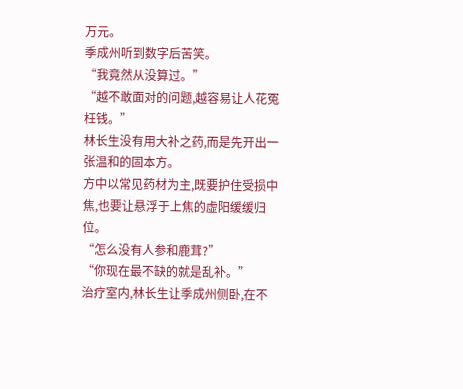万元。
季成州听到数字后苦笑。
“我竟然从没算过。”
“越不敢面对的问题,越容易让人花冤枉钱。”
林长生没有用大补之药,而是先开出一张温和的固本方。
方中以常见药材为主,既要护住受损中焦,也要让悬浮于上焦的虚阳缓缓归位。
“怎么没有人参和鹿茸?”
“你现在最不缺的就是乱补。”
治疗室内,林长生让季成州侧卧,在不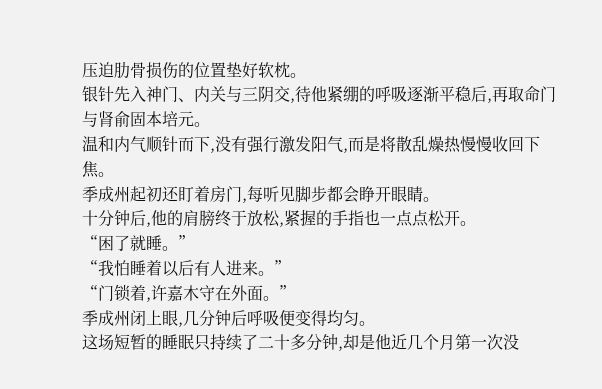压迫肋骨损伤的位置垫好软枕。
银针先入神门、内关与三阴交,待他紧绷的呼吸逐渐平稳后,再取命门与肾俞固本培元。
温和内气顺针而下,没有强行激发阳气,而是将散乱燥热慢慢收回下焦。
季成州起初还盯着房门,每听见脚步都会睁开眼睛。
十分钟后,他的肩膀终于放松,紧握的手指也一点点松开。
“困了就睡。”
“我怕睡着以后有人进来。”
“门锁着,许嘉木守在外面。”
季成州闭上眼,几分钟后呼吸便变得均匀。
这场短暂的睡眠只持续了二十多分钟,却是他近几个月第一次没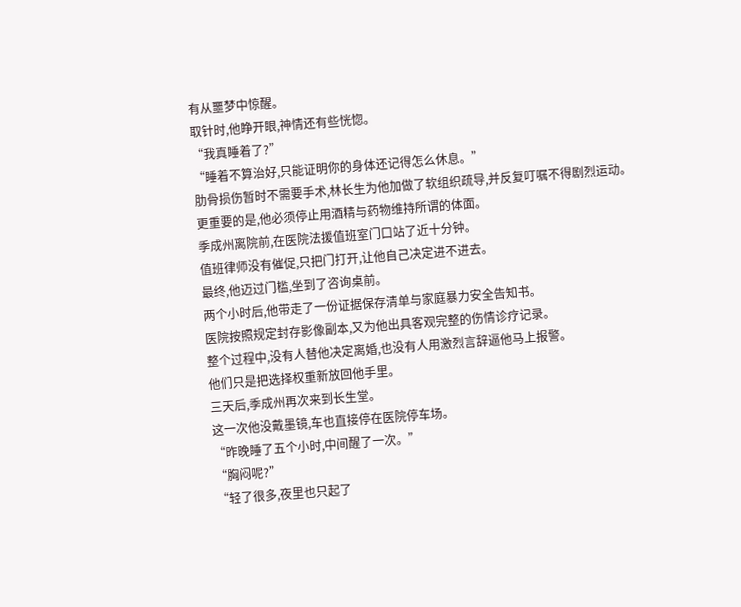有从噩梦中惊醒。
取针时,他睁开眼,神情还有些恍惚。
“我真睡着了?”
“睡着不算治好,只能证明你的身体还记得怎么休息。”
肋骨损伤暂时不需要手术,林长生为他加做了软组织疏导,并反复叮嘱不得剧烈运动。
更重要的是,他必须停止用酒精与药物维持所谓的体面。
季成州离院前,在医院法援值班室门口站了近十分钟。
值班律师没有催促,只把门打开,让他自己决定进不进去。
最终,他迈过门槛,坐到了咨询桌前。
两个小时后,他带走了一份证据保存清单与家庭暴力安全告知书。
医院按照规定封存影像副本,又为他出具客观完整的伤情诊疗记录。
整个过程中,没有人替他决定离婚,也没有人用激烈言辞逼他马上报警。
他们只是把选择权重新放回他手里。
三天后,季成州再次来到长生堂。
这一次他没戴墨镜,车也直接停在医院停车场。
“昨晚睡了五个小时,中间醒了一次。”
“胸闷呢?”
“轻了很多,夜里也只起了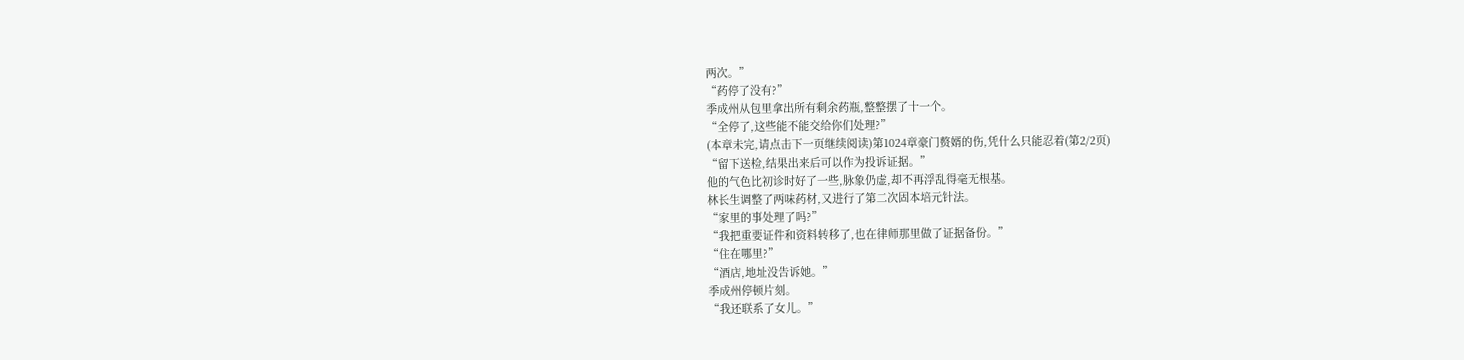两次。”
“药停了没有?”
季成州从包里拿出所有剩余药瓶,整整摆了十一个。
“全停了,这些能不能交给你们处理?”
(本章未完,请点击下一页继续阅读)第1024章豪门赘婿的伤,凭什么只能忍着(第2/2页)
“留下送检,结果出来后可以作为投诉证据。”
他的气色比初诊时好了一些,脉象仍虚,却不再浮乱得毫无根基。
林长生调整了两味药材,又进行了第二次固本培元针法。
“家里的事处理了吗?”
“我把重要证件和资料转移了,也在律师那里做了证据备份。”
“住在哪里?”
“酒店,地址没告诉她。”
季成州停顿片刻。
“我还联系了女儿。”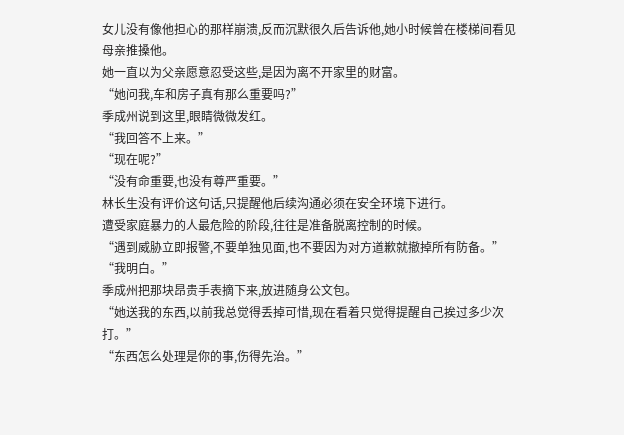女儿没有像他担心的那样崩溃,反而沉默很久后告诉他,她小时候曾在楼梯间看见母亲推搡他。
她一直以为父亲愿意忍受这些,是因为离不开家里的财富。
“她问我,车和房子真有那么重要吗?”
季成州说到这里,眼睛微微发红。
“我回答不上来。”
“现在呢?”
“没有命重要,也没有尊严重要。”
林长生没有评价这句话,只提醒他后续沟通必须在安全环境下进行。
遭受家庭暴力的人最危险的阶段,往往是准备脱离控制的时候。
“遇到威胁立即报警,不要单独见面,也不要因为对方道歉就撤掉所有防备。”
“我明白。”
季成州把那块昂贵手表摘下来,放进随身公文包。
“她送我的东西,以前我总觉得丢掉可惜,现在看着只觉得提醒自己挨过多少次打。”
“东西怎么处理是你的事,伤得先治。”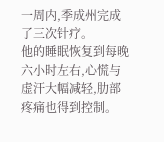一周内,季成州完成了三次针疗。
他的睡眠恢复到每晚六小时左右,心慌与虚汗大幅减轻,肋部疼痛也得到控制。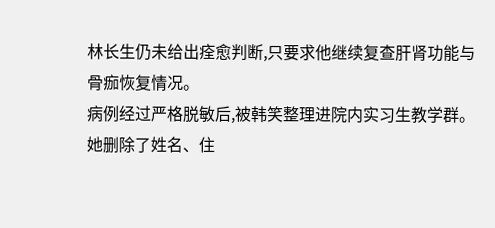林长生仍未给出痊愈判断,只要求他继续复查肝肾功能与骨痂恢复情况。
病例经过严格脱敏后,被韩笑整理进院内实习生教学群。
她删除了姓名、住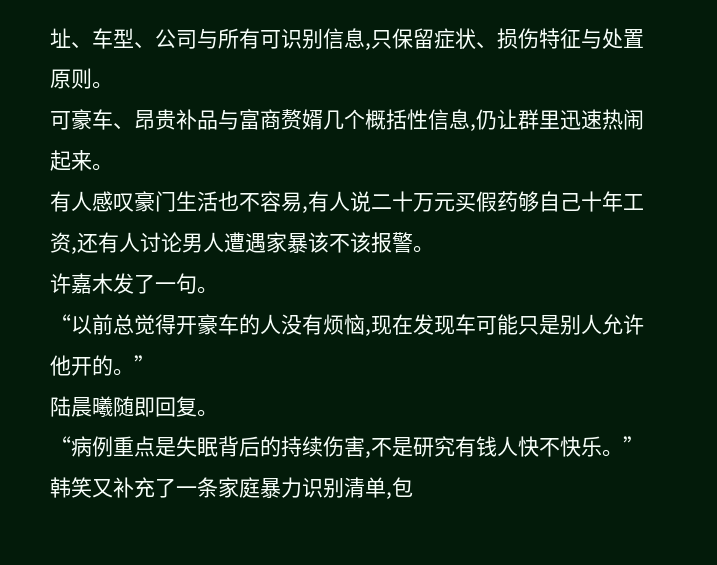址、车型、公司与所有可识别信息,只保留症状、损伤特征与处置原则。
可豪车、昂贵补品与富商赘婿几个概括性信息,仍让群里迅速热闹起来。
有人感叹豪门生活也不容易,有人说二十万元买假药够自己十年工资,还有人讨论男人遭遇家暴该不该报警。
许嘉木发了一句。
“以前总觉得开豪车的人没有烦恼,现在发现车可能只是别人允许他开的。”
陆晨曦随即回复。
“病例重点是失眠背后的持续伤害,不是研究有钱人快不快乐。”
韩笑又补充了一条家庭暴力识别清单,包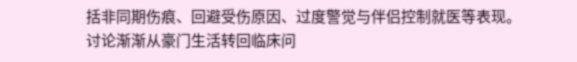括非同期伤痕、回避受伤原因、过度警觉与伴侣控制就医等表现。
讨论渐渐从豪门生活转回临床问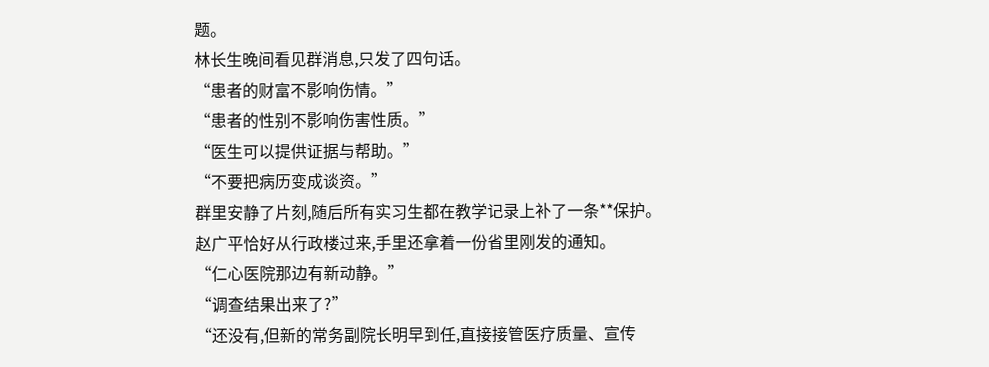题。
林长生晚间看见群消息,只发了四句话。
“患者的财富不影响伤情。”
“患者的性别不影响伤害性质。”
“医生可以提供证据与帮助。”
“不要把病历变成谈资。”
群里安静了片刻,随后所有实习生都在教学记录上补了一条**保护。
赵广平恰好从行政楼过来,手里还拿着一份省里刚发的通知。
“仁心医院那边有新动静。”
“调查结果出来了?”
“还没有,但新的常务副院长明早到任,直接接管医疗质量、宣传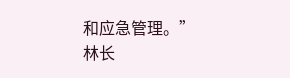和应急管理。”
林长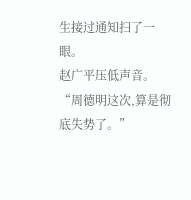生接过通知扫了一眼。
赵广平压低声音。
“周德明这次,算是彻底失势了。”